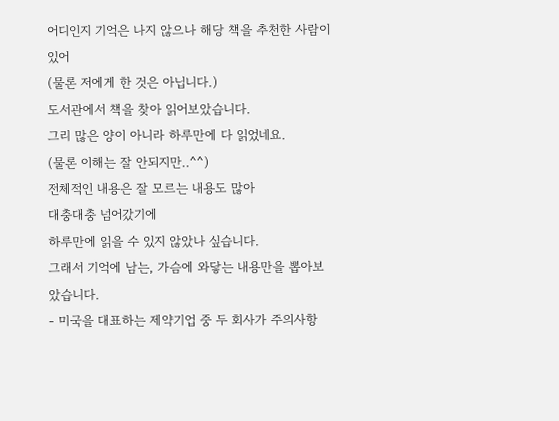어디인지 기억은 나지 않으나 해당 책을 추천한 사람이 있어
(물론 저에게 한 것은 아닙니다.)
도서관에서 책을 찾아 읽어보았습니다.
그리 많은 양이 아니라 하루만에 다 읽었네요.
(물론 이해는 잘 안되지만..^^)
전체적인 내용은 잘 모르는 내용도 많아
대충대충 넘어갔기에
하루만에 읽을 수 있지 않았나 싶습니다.
그래서 기억에 남는, 가슴에 와닿는 내용만을 뽑아보았습니다.
- 미국을 대표하는 제약기업 중 두 회사가 주의사항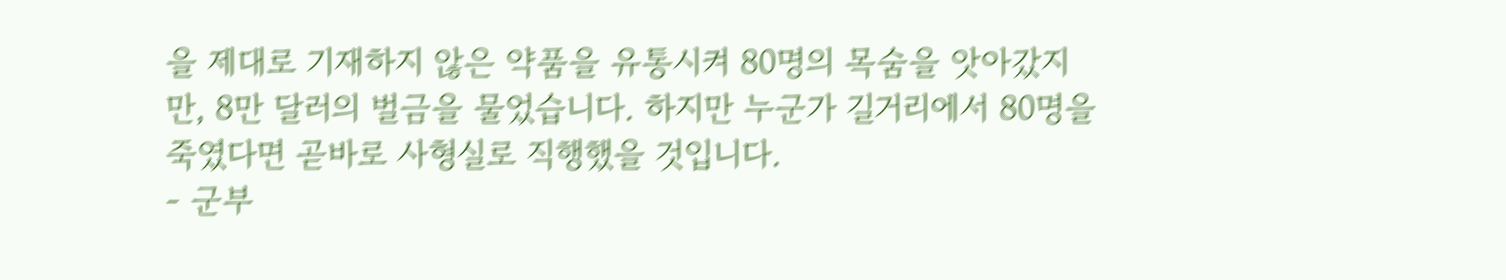을 제대로 기재하지 않은 약품을 유통시켜 80명의 목숨을 앗아갔지만, 8만 달러의 벌금을 물었습니다. 하지만 누군가 길거리에서 80명을 죽였다면 곧바로 사형실로 직행했을 것입니다.
- 군부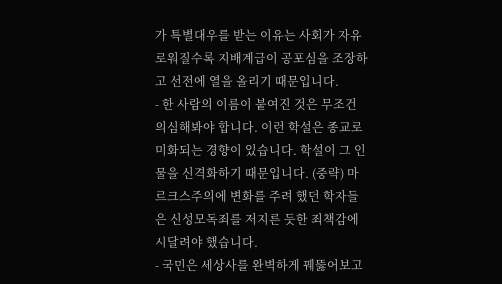가 특별대우를 받는 이유는 사회가 자유로워질수록 지배계급이 공포심을 조장하고 선전에 열을 올리기 때문입니다.
- 한 사람의 이름이 붙여진 것은 무조건 의심해봐야 합니다. 이런 학설은 종교로 미화되는 경향이 있습니다. 학설이 그 인물을 신격화하기 때문입니다. (중략) 마르크스주의에 변화를 주려 했던 학자들은 신성모독죄를 저지른 듯한 죄책감에 시달려야 했습니다.
- 국민은 세상사를 완벽하게 꿰뚫어보고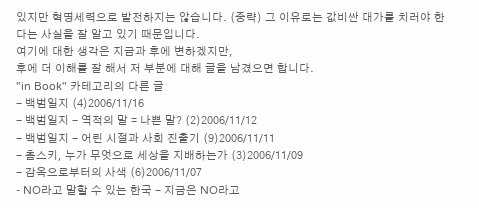있지만 혁명세력으로 발전하지는 않습니다. (중략) 그 이유로는 값비싼 대가를 치러야 한다는 사실을 잘 알고 있기 때문입니다.
여기에 대한 생각은 지금과 후에 변하겠지만,
후에 더 이해를 잘 해서 저 부분에 대해 글을 남겼으면 합니다.
"in Book" 카테고리의 다른 글
- 백범일지 (4)2006/11/16
- 백범일지 - 역적의 말 = 나쁜 말? (2)2006/11/12
- 백범일지 - 어린 시절과 사회 진출기 (9)2006/11/11
- 촘스키, 누가 무엇으로 세상을 지배하는가 (3)2006/11/09
- 감옥으로부터의 사색 (6)2006/11/07
- NO라고 말할 수 있는 한국 - 지금은 NO라고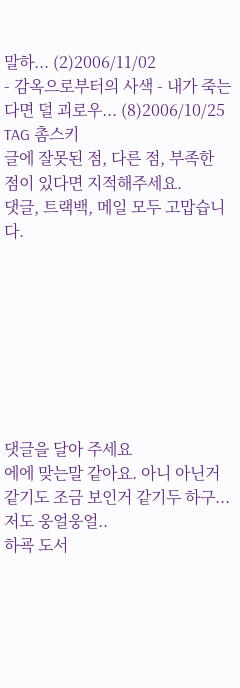말하... (2)2006/11/02
- 감옥으로부터의 사색 - 내가 죽는다면 덜 괴로우... (8)2006/10/25
TAG 촘스키
글에 잘못된 점, 다른 점, 부족한 점이 있다면 지적해주세요.
댓글, 트랙백, 메일 모두 고맙습니다.








댓글을 달아 주세요
에에 맞는말 같아요. 아니 아닌거 같기도 조금 보인거 같기두 하구...저도 웅얼웅얼..
하굑 도서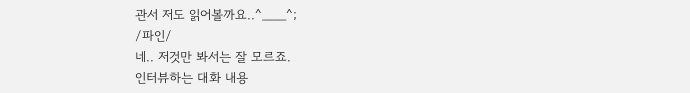관서 저도 읽어볼까요..^___^;
/파인/
네.. 저것만 봐서는 잘 모르죠.
인터뷰하는 대화 내용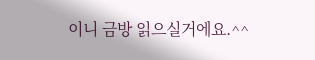이니 금방 읽으실거에요.^^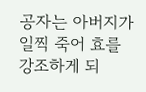공자는 아버지가 일찍 죽어 효를 강조하게 되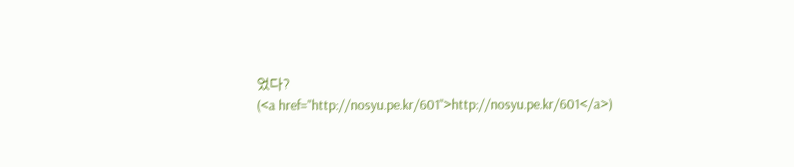었다?
(<a href="http://nosyu.pe.kr/601">http://nosyu.pe.kr/601</a>)